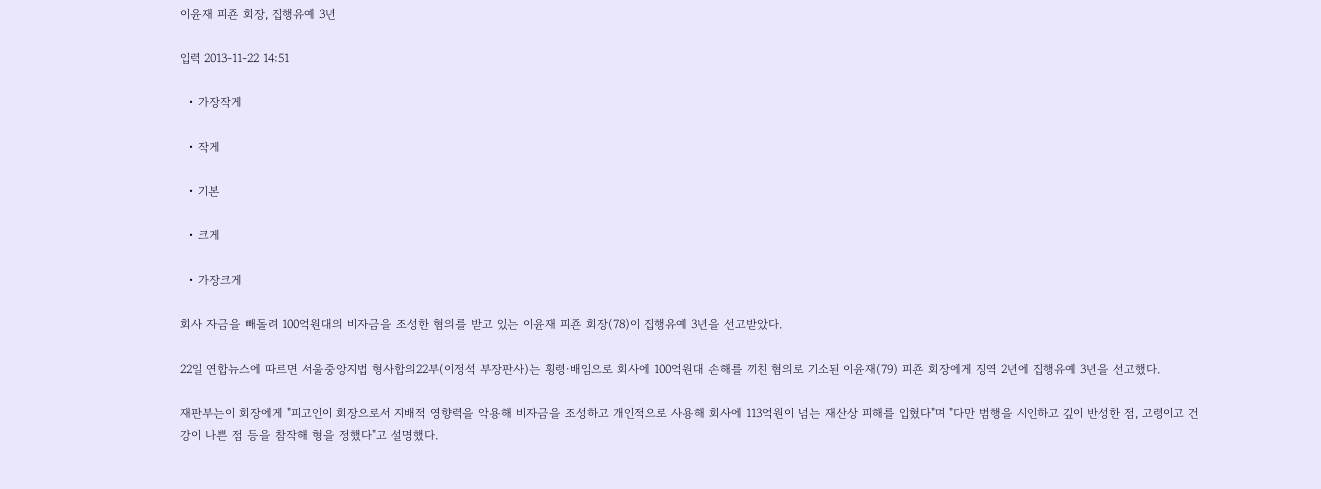이윤재 피죤 회장, 집행유예 3년

입력 2013-11-22 14:51

  • 가장작게

  • 작게

  • 기본

  • 크게

  • 가장크게

회사 자금을 빼돌려 100억원대의 비자금을 조성한 혐의를 받고 있는 이윤재 피죤 회장(78)이 집행유예 3년을 선고받았다.

22일 연합뉴스에 따르면 서울중앙지법 형사합의22부(이정석 부장판사)는 횡령·배임으로 회사에 100억원대 손해를 끼친 혐의로 기소된 이윤재(79) 피죤 회장에게 징역 2년에 집행유예 3년을 선고했다.

재판부는이 회장에게 "피고인이 회장으로서 지배적 영향력을 악용해 비자금을 조성하고 개인적으로 사용해 회사에 113억원이 넘는 재산상 피해를 입혔다"며 "다만 범행을 시인하고 깊이 반성한 점, 고령이고 건강이 나쁜 점 등을 참작해 형을 정했다"고 설명했다.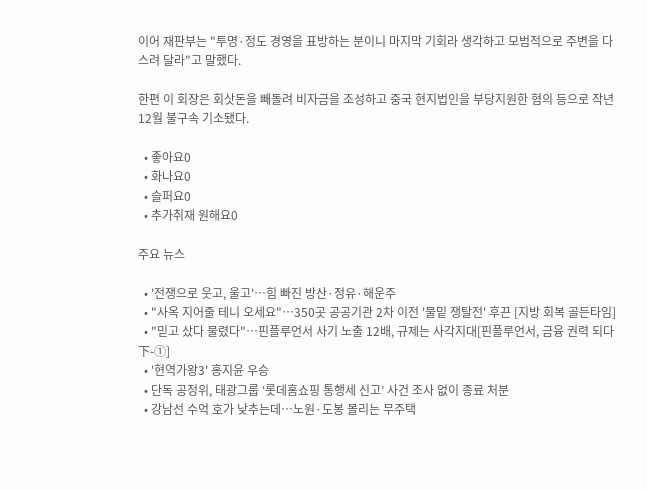이어 재판부는 "투명·정도 경영을 표방하는 분이니 마지막 기회라 생각하고 모범적으로 주변을 다스려 달라"고 말했다.

한편 이 회장은 회삿돈을 빼돌려 비자금을 조성하고 중국 현지법인을 부당지원한 혐의 등으로 작년 12월 불구속 기소됐다.

  • 좋아요0
  • 화나요0
  • 슬퍼요0
  • 추가취재 원해요0

주요 뉴스

  • '전쟁으로 웃고, 울고'…힘 빠진 방산·정유·해운주
  • "사옥 지어줄 테니 오세요"⋯350곳 공공기관 2차 이전 '물밑 쟁탈전' 후끈 [지방 회복 골든타임]
  • "믿고 샀다 물렸다"…핀플루언서 사기 노출 12배, 규제는 사각지대[핀플루언서, 금융 권력 되다 下-①]
  • '현역가왕3' 홍지윤 우승
  • 단독 공정위, 태광그룹 ‘롯데홈쇼핑 통행세 신고’ 사건 조사 없이 종료 처분
  • 강남선 수억 호가 낮추는데⋯노원·도봉 몰리는 무주택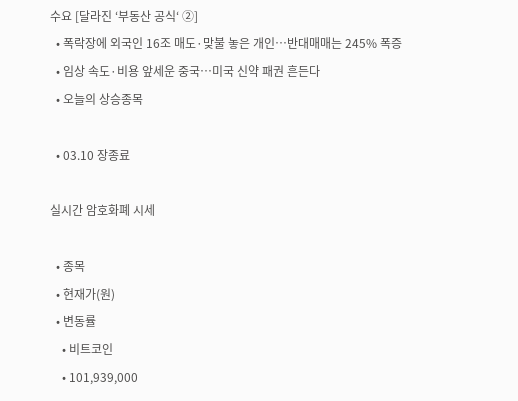수요 [달라진 ‘부동산 공식‘ ②]
  • 폭락장에 외국인 16조 매도·맞불 놓은 개인…반대매매는 245% 폭증
  • 임상 속도·비용 앞세운 중국…미국 신약 패권 흔든다
  • 오늘의 상승종목

  • 03.10 장종료

실시간 암호화폐 시세

  • 종목
  • 현재가(원)
  • 변동률
    • 비트코인
    • 101,939,000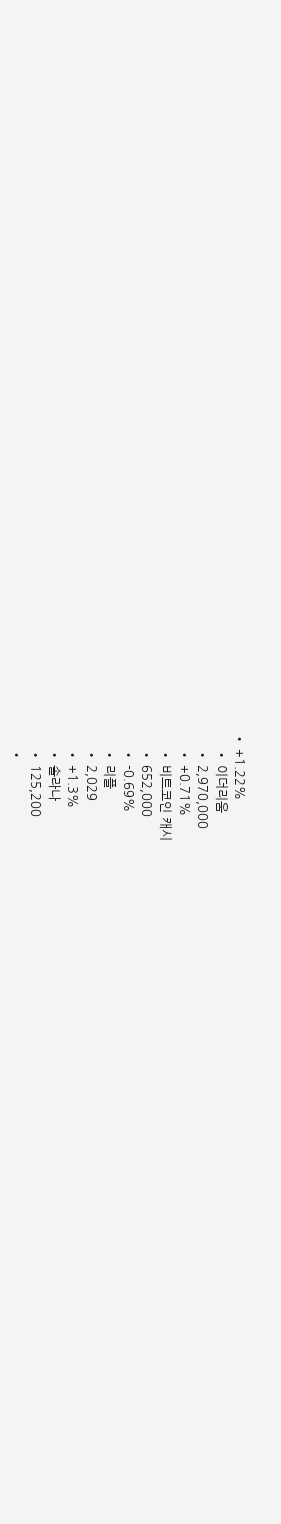• +1.22%
    • 이더리움
    • 2,970,000
    • +0.71%
    • 비트코인 캐시
    • 652,000
    • -0.69%
    • 리플
    • 2,029
    • +1.3%
    • 솔라나
    • 125,200
    •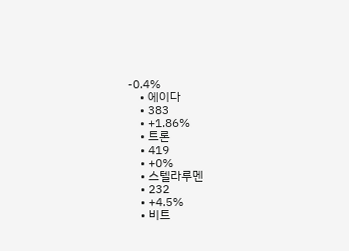-0.4%
    • 에이다
    • 383
    • +1.86%
    • 트론
    • 419
    • +0%
    • 스텔라루멘
    • 232
    • +4.5%
    • 비트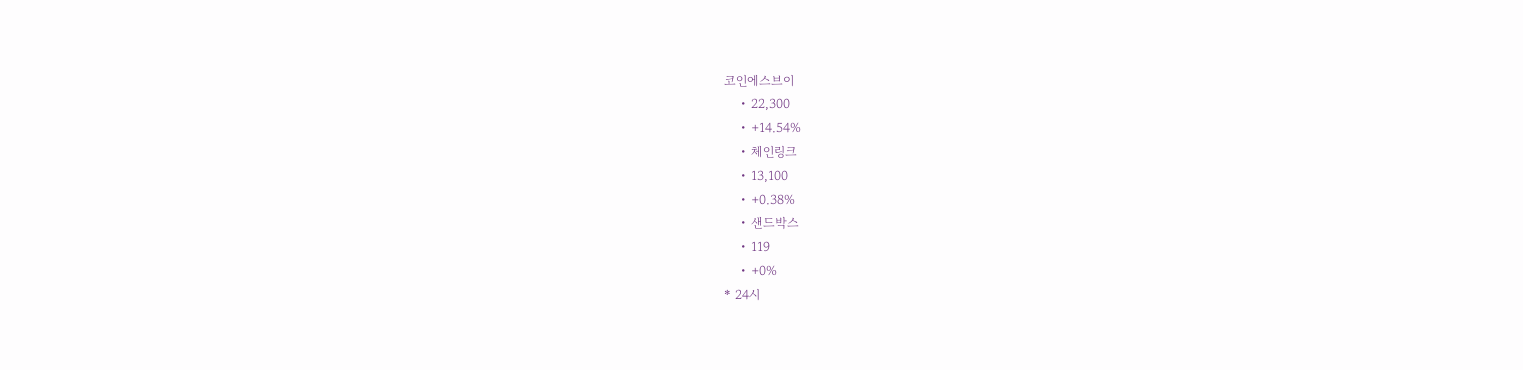코인에스브이
    • 22,300
    • +14.54%
    • 체인링크
    • 13,100
    • +0.38%
    • 샌드박스
    • 119
    • +0%
* 24시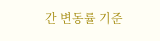간 변동률 기준